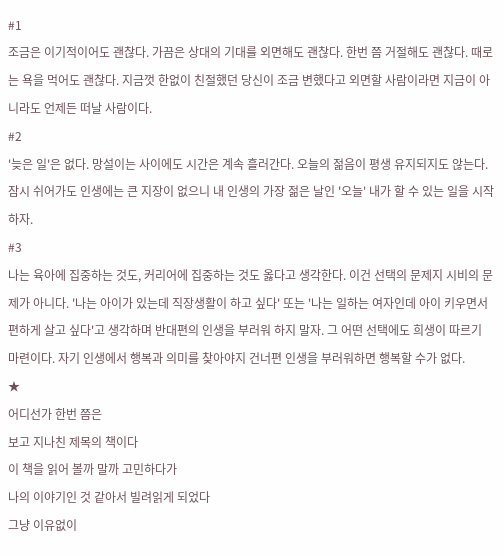#1
조금은 이기적이어도 괜찮다. 가끔은 상대의 기대를 외면해도 괜찮다. 한번 쯤 거절해도 괜찮다. 때로는 욕을 먹어도 괜찮다. 지금껏 한없이 친절했던 당신이 조금 변했다고 외면할 사람이라면 지금이 아니라도 언제든 떠날 사람이다.
#2
'늦은 일'은 없다. 망설이는 사이에도 시간은 계속 흘러간다. 오늘의 젊음이 평생 유지되지도 않는다. 잠시 쉬어가도 인생에는 큰 지장이 없으니 내 인생의 가장 젊은 날인 '오늘' 내가 할 수 있는 일을 시작하자.
#3
나는 육아에 집중하는 것도, 커리어에 집중하는 것도 옳다고 생각한다. 이건 선택의 문제지 시비의 문제가 아니다. '나는 아이가 있는데 직장생활이 하고 싶다' 또는 '나는 일하는 여자인데 아이 키우면서 편하게 살고 싶다'고 생각하며 반대편의 인생을 부러워 하지 말자. 그 어떤 선택에도 희생이 따르기 마련이다. 자기 인생에서 행복과 의미를 찾아야지 건너편 인생을 부러워하면 행복할 수가 없다.
★
어디선가 한번 쯤은
보고 지나친 제목의 책이다
이 책을 읽어 볼까 말까 고민하다가
나의 이야기인 것 같아서 빌려읽게 되었다
그냥 이유없이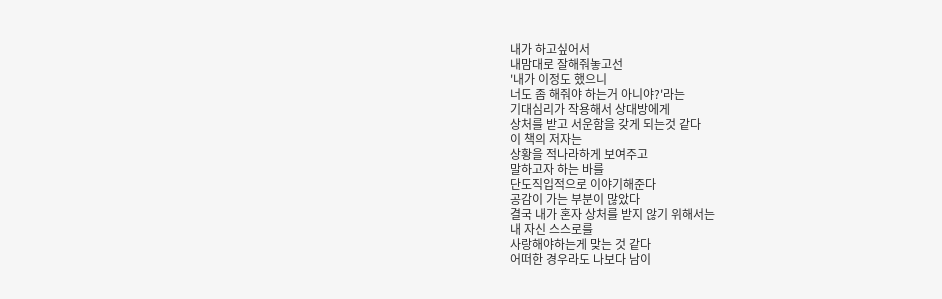내가 하고싶어서
내맘대로 잘해줘놓고선
'내가 이정도 했으니
너도 좀 해줘야 하는거 아니야?'라는
기대심리가 작용해서 상대방에게
상처를 받고 서운함을 갖게 되는것 같다
이 책의 저자는
상황을 적나라하게 보여주고
말하고자 하는 바를
단도직입적으로 이야기해준다
공감이 가는 부분이 많았다
결국 내가 혼자 상처를 받지 않기 위해서는
내 자신 스스로를
사랑해야하는게 맞는 것 같다
어떠한 경우라도 나보다 남이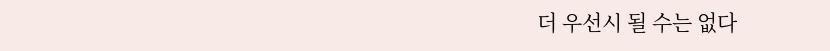더 우선시 될 수는 없다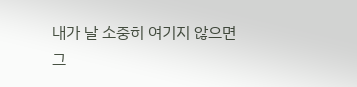내가 날 소중히 여기지 않으면
그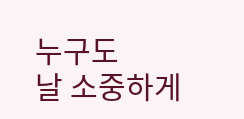누구도
날 소중하게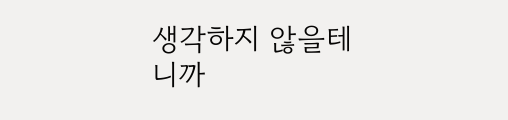생각하지 않을테니까